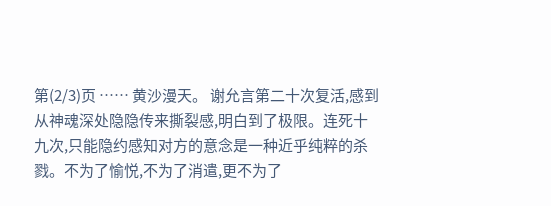第(2/3)页 …… 黄沙漫天。 谢允言第二十次复活,感到从神魂深处隐隐传来撕裂感,明白到了极限。连死十九次,只能隐约感知对方的意念是一种近乎纯粹的杀戮。不为了愉悦,不为了消遣,更不为了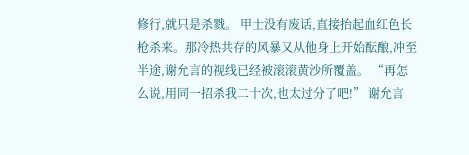修行,就只是杀戮。 甲士没有废话,直接抬起血红色长枪杀来。那冷热共存的风暴又从他身上开始酝酿,冲至半途,谢允言的视线已经被滚滚黄沙所覆盖。 “再怎么说,用同一招杀我二十次,也太过分了吧!” 谢允言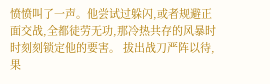愤愤叫了一声。他尝试过躲闪,或者规避正面交战,全都徒劳无功,那冷热共存的风暴时时刻刻锁定他的要害。 拔出战刀严阵以待,果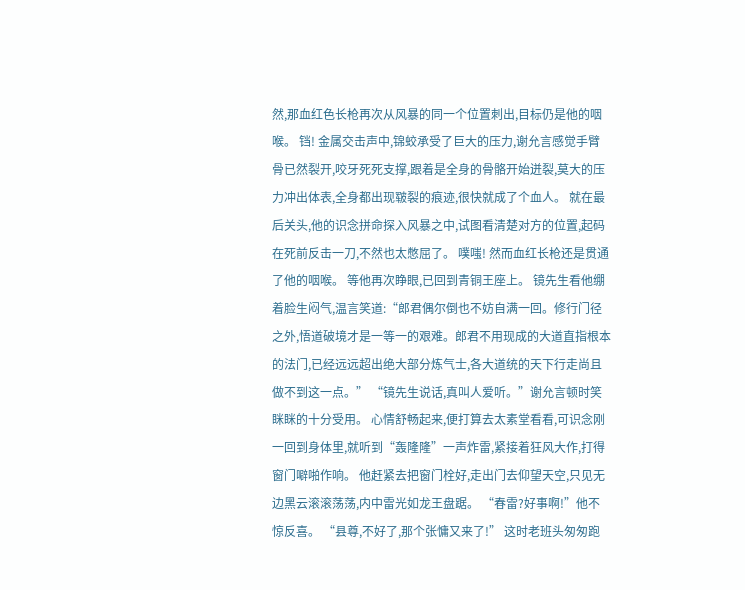然,那血红色长枪再次从风暴的同一个位置刺出,目标仍是他的咽喉。 铛! 金属交击声中,锦蛟承受了巨大的压力,谢允言感觉手臂骨已然裂开,咬牙死死支撑,跟着是全身的骨骼开始迸裂,莫大的压力冲出体表,全身都出现皲裂的痕迹,很快就成了个血人。 就在最后关头,他的识念拼命探入风暴之中,试图看清楚对方的位置,起码在死前反击一刀,不然也太憋屈了。 噗嗤! 然而血红长枪还是贯通了他的咽喉。 等他再次睁眼,已回到青铜王座上。 镜先生看他绷着脸生闷气,温言笑道:“郎君偶尔倒也不妨自满一回。修行门径之外,悟道破境才是一等一的艰难。郎君不用现成的大道直指根本的法门,已经远远超出绝大部分炼气士,各大道统的天下行走尚且做不到这一点。” “镜先生说话,真叫人爱听。”谢允言顿时笑眯眯的十分受用。 心情舒畅起来,便打算去太素堂看看,可识念刚一回到身体里,就听到“轰隆隆”一声炸雷,紧接着狂风大作,打得窗门噼啪作响。 他赶紧去把窗门栓好,走出门去仰望天空,只见无边黑云滚滚荡荡,内中雷光如龙王盘踞。 “春雷?好事啊!”他不惊反喜。 “县尊,不好了,那个张慵又来了!” 这时老班头匆匆跑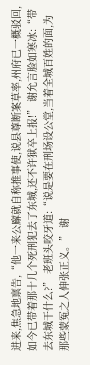进来,焦急地禀告,“他一来公廨就自称推事使,说县尊断案草率,州府已一概驳回,如今已带着那十几个死刑犯去了东城,还不许狱卒上报!” 谢允言脸如寒冰:“带去东城干什么?” 老班头咬牙道:“说是要在刑场设公堂,当着全城百姓的面,为那些蒙冤之人伸张正义。” 谢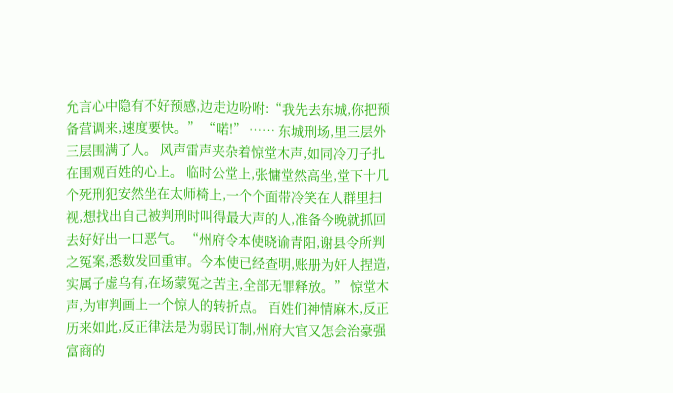允言心中隐有不好预感,边走边吩咐:“我先去东城,你把预备营调来,速度要快。” “喏!” …… 东城刑场,里三层外三层围满了人。 风声雷声夹杂着惊堂木声,如同冷刀子扎在围观百姓的心上。 临时公堂上,张慵堂然高坐,堂下十几个死刑犯安然坐在太师椅上,一个个面带冷笑在人群里扫视,想找出自己被判刑时叫得最大声的人,准备今晚就抓回去好好出一口恶气。 “州府令本使晓谕青阳,谢县令所判之冤案,悉数发回重审。今本使已经查明,账册为奸人捏造,实属子虚乌有,在场蒙冤之苦主,全部无罪释放。” 惊堂木声,为审判画上一个惊人的转折点。 百姓们神情麻木,反正历来如此,反正律法是为弱民订制,州府大官又怎会治豪强富商的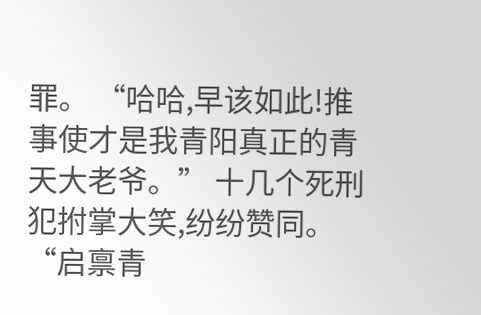罪。 “哈哈,早该如此!推事使才是我青阳真正的青天大老爷。” 十几个死刑犯拊掌大笑,纷纷赞同。 “启禀青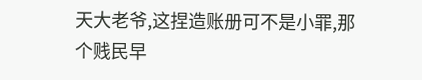天大老爷,这捏造账册可不是小罪,那个贱民早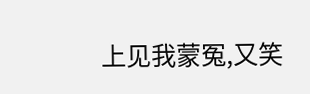上见我蒙冤,又笑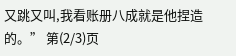又跳又叫,我看账册八成就是他捏造的。” 第(2/3)页